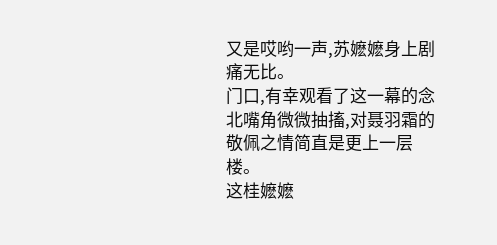又是哎哟一声,苏嬷嬷身上剧痛无比。
门口,有幸观看了这一幕的念北嘴角微微抽搐,对聂羽霜的敬佩之情简直是更上一层楼。
这桂嬷嬷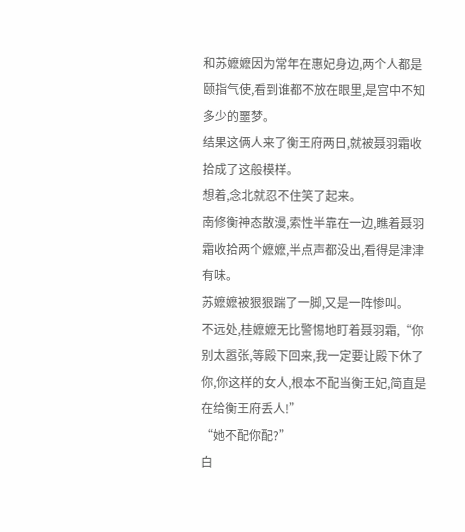和苏嬷嬷因为常年在惠妃身边,两个人都是颐指气使,看到谁都不放在眼里,是宫中不知多少的噩梦。
结果这俩人来了衡王府两日,就被聂羽霜收拾成了这般模样。
想着,念北就忍不住笑了起来。
南修衡神态散漫,索性半靠在一边,瞧着聂羽霜收拾两个嬷嬷,半点声都没出,看得是津津有味。
苏嬷嬷被狠狠踹了一脚,又是一阵惨叫。
不远处,桂嬷嬷无比警惕地盯着聂羽霜,“你别太嚣张,等殿下回来,我一定要让殿下休了你,你这样的女人,根本不配当衡王妃,简直是在给衡王府丢人!”
“她不配你配?”
白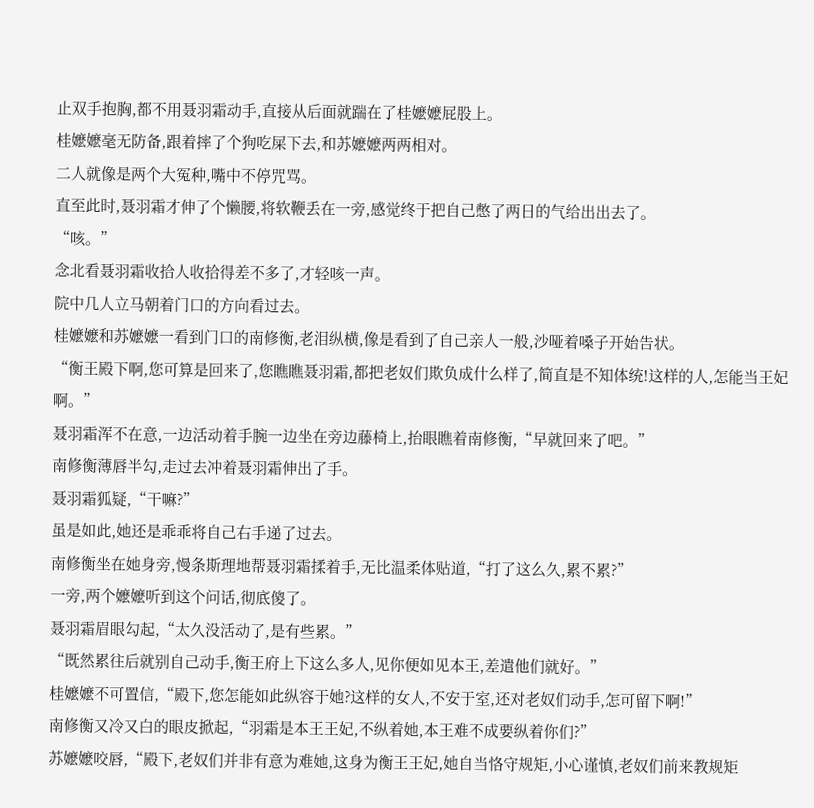止双手抱胸,都不用聂羽霜动手,直接从后面就踹在了桂嬷嬷屁股上。
桂嬷嬷毫无防备,跟着摔了个狗吃屎下去,和苏嬷嬷两两相对。
二人就像是两个大冤种,嘴中不停咒骂。
直至此时,聂羽霜才伸了个懒腰,将软鞭丢在一旁,感觉终于把自己憋了两日的气给出出去了。
“咳。”
念北看聂羽霜收拾人收拾得差不多了,才轻咳一声。
院中几人立马朝着门口的方向看过去。
桂嬷嬷和苏嬷嬷一看到门口的南修衡,老泪纵横,像是看到了自己亲人一般,沙哑着嗓子开始告状。
“衡王殿下啊,您可算是回来了,您瞧瞧聂羽霜,都把老奴们欺负成什么样了,简直是不知体统!这样的人,怎能当王妃啊。”
聂羽霜浑不在意,一边活动着手腕一边坐在旁边藤椅上,抬眼瞧着南修衡,“早就回来了吧。”
南修衡薄唇半勾,走过去冲着聂羽霜伸出了手。
聂羽霜狐疑,“干嘛?”
虽是如此,她还是乖乖将自己右手递了过去。
南修衡坐在她身旁,慢条斯理地帮聂羽霜揉着手,无比温柔体贴道,“打了这么久,累不累?”
一旁,两个嬷嬷听到这个问话,彻底傻了。
聂羽霜眉眼勾起,“太久没活动了,是有些累。”
“既然累往后就别自己动手,衡王府上下这么多人,见你便如见本王,差遣他们就好。”
桂嬷嬷不可置信,“殿下,您怎能如此纵容于她?这样的女人,不安于室,还对老奴们动手,怎可留下啊!”
南修衡又冷又白的眼皮掀起,“羽霜是本王王妃,不纵着她,本王难不成要纵着你们?”
苏嬷嬷咬唇,“殿下,老奴们并非有意为难她,这身为衡王王妃,她自当恪守规矩,小心谨慎,老奴们前来教规矩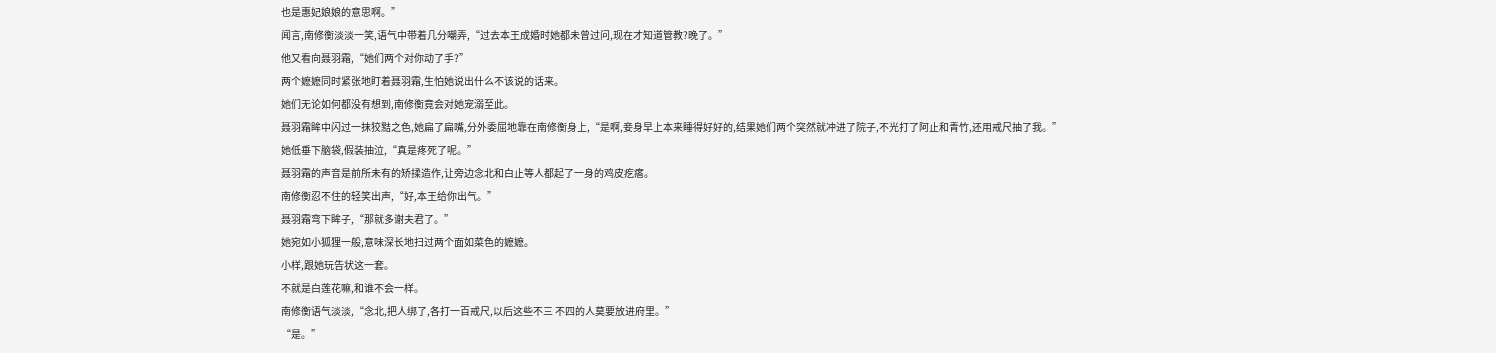也是惠妃娘娘的意思啊。”
闻言,南修衡淡淡一笑,语气中带着几分嘲弄,“过去本王成婚时她都未曾过问,现在才知道管教?晚了。”
他又看向聂羽霜,“她们两个对你动了手?”
两个嬷嬷同时紧张地盯着聂羽霜,生怕她说出什么不该说的话来。
她们无论如何都没有想到,南修衡竟会对她宠溺至此。
聂羽霜眸中闪过一抹狡黠之色,她扁了扁嘴,分外委屈地靠在南修衡身上,“是啊,妾身早上本来睡得好好的,结果她们两个突然就冲进了院子,不光打了阿止和青竹,还用戒尺抽了我。”
她低垂下脑袋,假装抽泣,“真是疼死了呢。”
聂羽霜的声音是前所未有的矫揉造作,让旁边念北和白止等人都起了一身的鸡皮疙瘩。
南修衡忍不住的轻笑出声,“好,本王给你出气。”
聂羽霜弯下眸子,“那就多谢夫君了。”
她宛如小狐狸一般,意味深长地扫过两个面如菜色的嬷嬷。
小样,跟她玩告状这一套。
不就是白莲花嘛,和谁不会一样。
南修衡语气淡淡,“念北,把人绑了,各打一百戒尺,以后这些不三 不四的人莫要放进府里。”
“是。”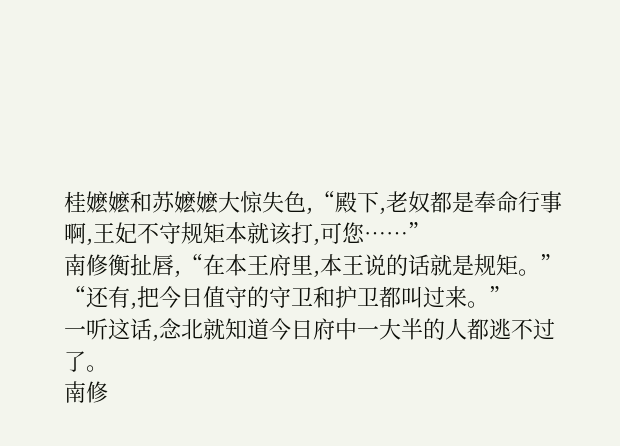桂嬷嬷和苏嬷嬷大惊失色,“殿下,老奴都是奉命行事啊,王妃不守规矩本就该打,可您……”
南修衡扯唇,“在本王府里,本王说的话就是规矩。”
“还有,把今日值守的守卫和护卫都叫过来。”
一听这话,念北就知道今日府中一大半的人都逃不过了。
南修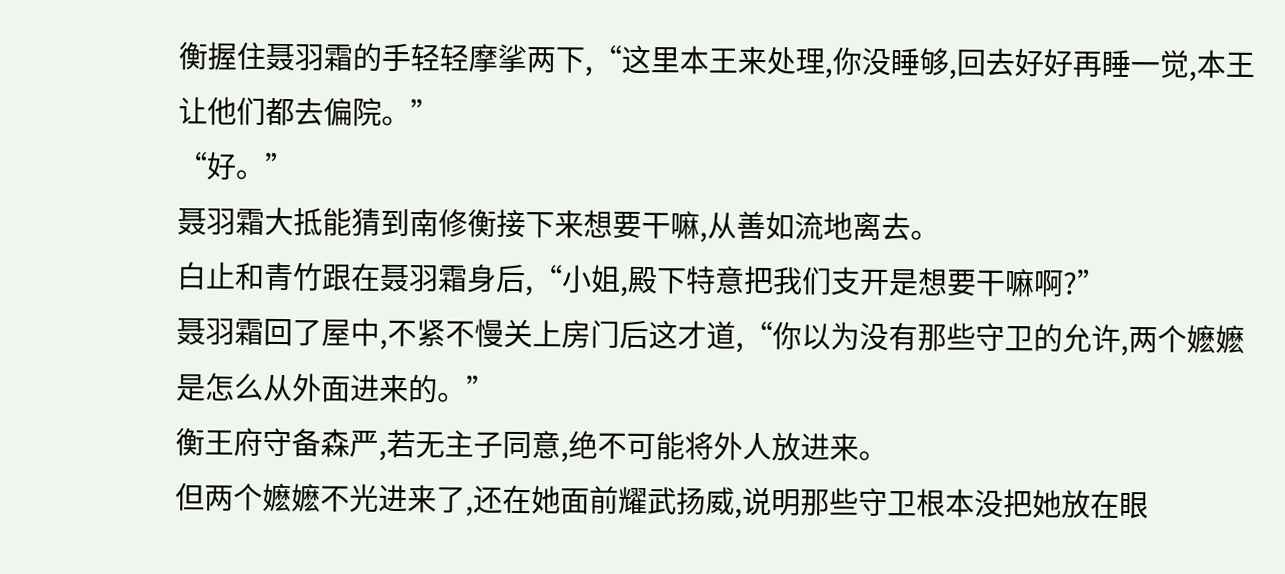衡握住聂羽霜的手轻轻摩挲两下,“这里本王来处理,你没睡够,回去好好再睡一觉,本王让他们都去偏院。”
“好。”
聂羽霜大抵能猜到南修衡接下来想要干嘛,从善如流地离去。
白止和青竹跟在聂羽霜身后,“小姐,殿下特意把我们支开是想要干嘛啊?”
聂羽霜回了屋中,不紧不慢关上房门后这才道,“你以为没有那些守卫的允许,两个嬷嬷是怎么从外面进来的。”
衡王府守备森严,若无主子同意,绝不可能将外人放进来。
但两个嬷嬷不光进来了,还在她面前耀武扬威,说明那些守卫根本没把她放在眼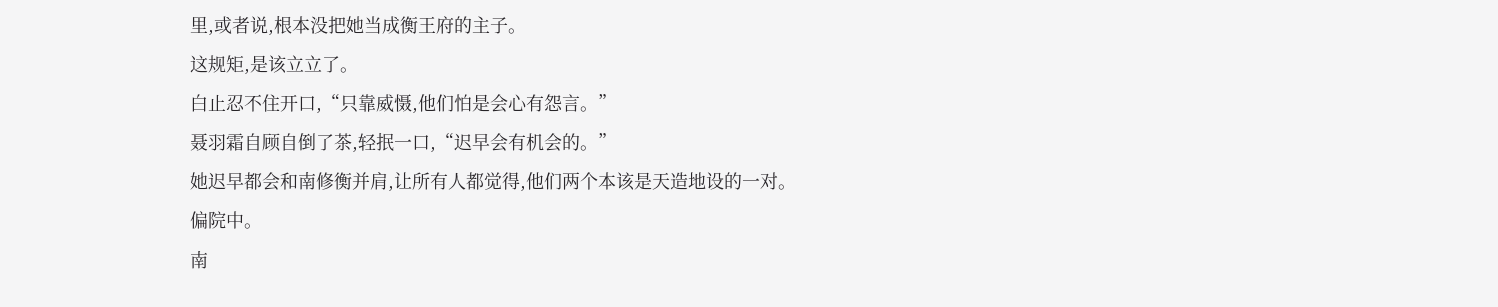里,或者说,根本没把她当成衡王府的主子。
这规矩,是该立立了。
白止忍不住开口,“只靠威慑,他们怕是会心有怨言。”
聂羽霜自顾自倒了茶,轻抿一口,“迟早会有机会的。”
她迟早都会和南修衡并肩,让所有人都觉得,他们两个本该是天造地设的一对。
偏院中。
南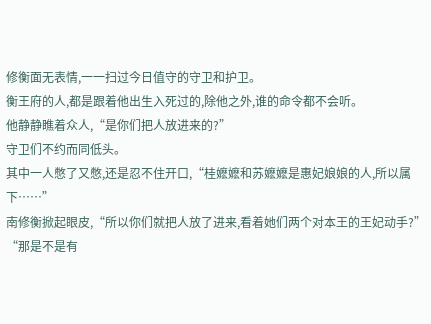修衡面无表情,一一扫过今日值守的守卫和护卫。
衡王府的人,都是跟着他出生入死过的,除他之外,谁的命令都不会听。
他静静瞧着众人,“是你们把人放进来的?”
守卫们不约而同低头。
其中一人憋了又憋,还是忍不住开口,“桂嬷嬷和苏嬷嬷是惠妃娘娘的人,所以属下……”
南修衡掀起眼皮,“所以你们就把人放了进来,看着她们两个对本王的王妃动手?”
“那是不是有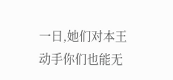一日,她们对本王动手你们也能无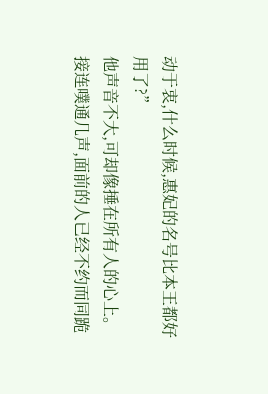动于衷,什么时候,惠妃的名号比本王都好用了?”
他声音不大,可却像捶在所有人的心上。
接连噗通几声,面前的人已经不约而同跪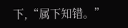下,“属下知错。”